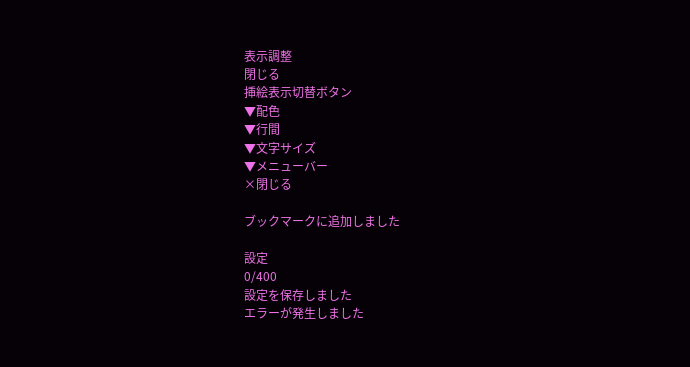表示調整
閉じる
挿絵表示切替ボタン
▼配色
▼行間
▼文字サイズ
▼メニューバー
×閉じる

ブックマークに追加しました

設定
0/400
設定を保存しました
エラーが発生しました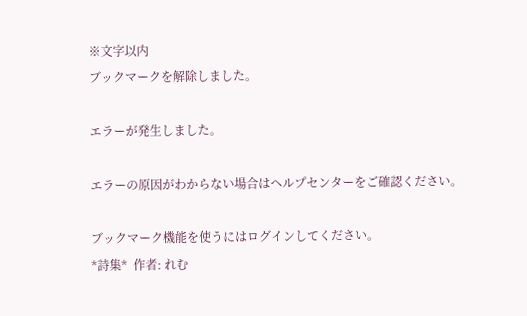※文字以内
ブックマークを解除しました。

エラーが発生しました。

エラーの原因がわからない場合はヘルプセンターをご確認ください。

ブックマーク機能を使うにはログインしてください。
*詩集*  作者: れむ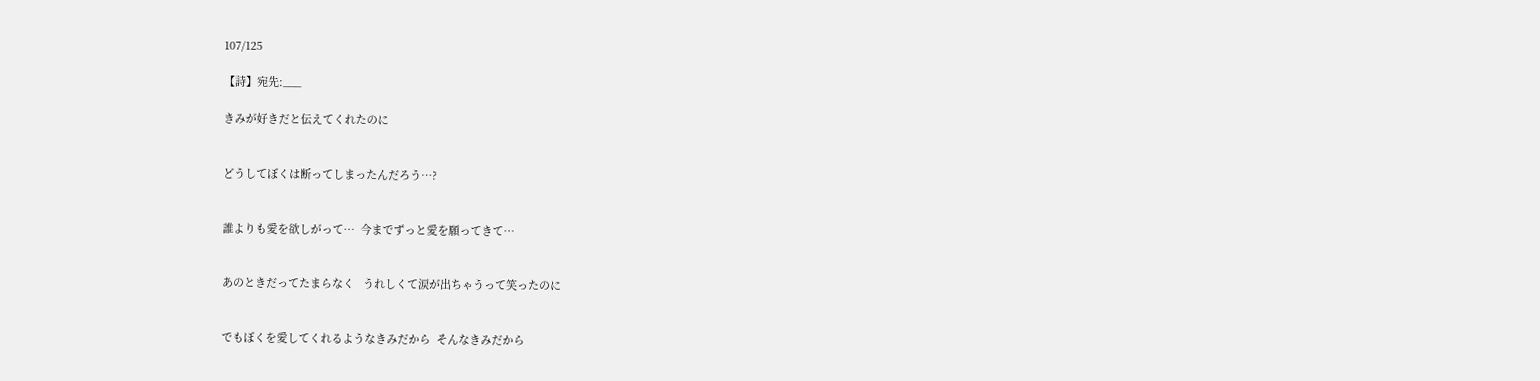107/125

【詩】宛先:___

きみが好きだと伝えてくれたのに


どうしてぼくは断ってしまったんだろう…?


誰よりも愛を欲しがって…  今までずっと愛を願ってきて…


あのときだってたまらなく   うれしくて涙が出ちゃうって笑ったのに


でもぼくを愛してくれるようなきみだから  そんなきみだから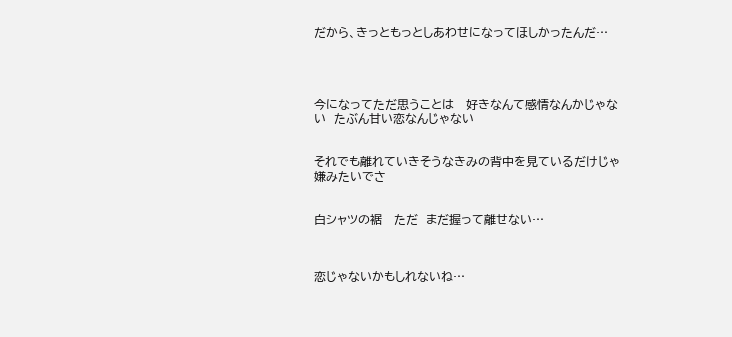だから、きっともっとしあわせになってほしかったんだ…




今になってただ思うことは   好きなんて感情なんかじゃない  たぶん甘い恋なんじゃない


それでも離れていきそうなきみの背中を見ているだけじゃ嫌みたいでさ


白シャツの裾   ただ  まだ握って離せない…



恋じゃないかもしれないね…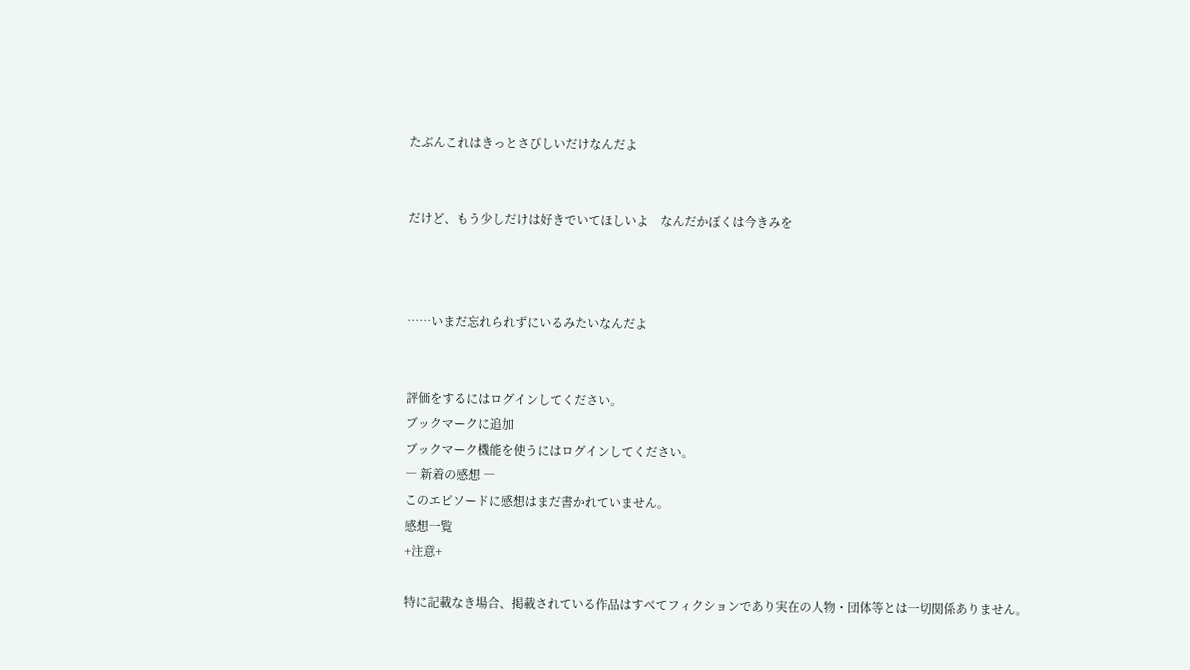たぶんこれはきっとさびしいだけなんだよ


だけど、もう少しだけは好きでいてほしいよ    なんだかぼくは今きみを



……いまだ忘れられずにいるみたいなんだよ


評価をするにはログインしてください。
ブックマークに追加
ブックマーク機能を使うにはログインしてください。
― 新着の感想 ―
このエピソードに感想はまだ書かれていません。
感想一覧
+注意+

特に記載なき場合、掲載されている作品はすべてフィクションであり実在の人物・団体等とは一切関係ありません。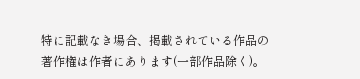特に記載なき場合、掲載されている作品の著作権は作者にあります(一部作品除く)。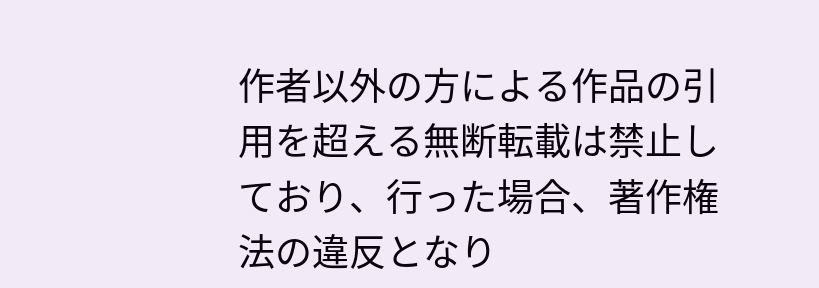作者以外の方による作品の引用を超える無断転載は禁止しており、行った場合、著作権法の違反となり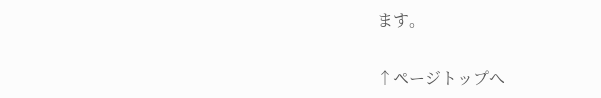ます。

↑ページトップへ